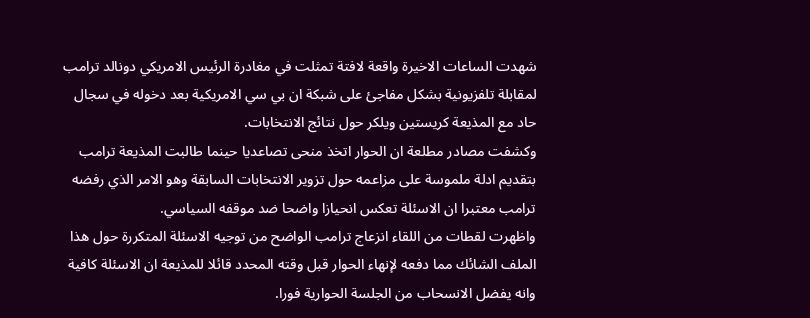شهدت الساعات الاخيرة واقعة لافتة تمثلت في مغادرة الرئيس الامريكي دونالد ترامب لمقابلة تلفزيونية بشكل مفاجئ على شبكة ان بي سي الامريكية بعد دخوله في سجال حاد مع المذيعة كريستين ويلكر حول نتائج الانتخابات.
وكشفت مصادر مطلعة ان الحوار اتخذ منحى تصاعديا حينما طالبت المذيعة ترامب بتقديم ادلة ملموسة على مزاعمه حول تزوير الانتخابات السابقة وهو الامر الذي رفضه ترامب معتبرا ان الاسئلة تعكس انحيازا واضحا ضد موقفه السياسي.
واظهرت لقطات من اللقاء انزعاج ترامب الواضح من توجيه الاسئلة المتكررة حول هذا الملف الشائك مما دفعه لإنهاء الحوار قبل وقته المحدد قائلا للمذيعة ان الاسئلة كافية وانه يفضل الانسحاب من الجلسة الحوارية فورا.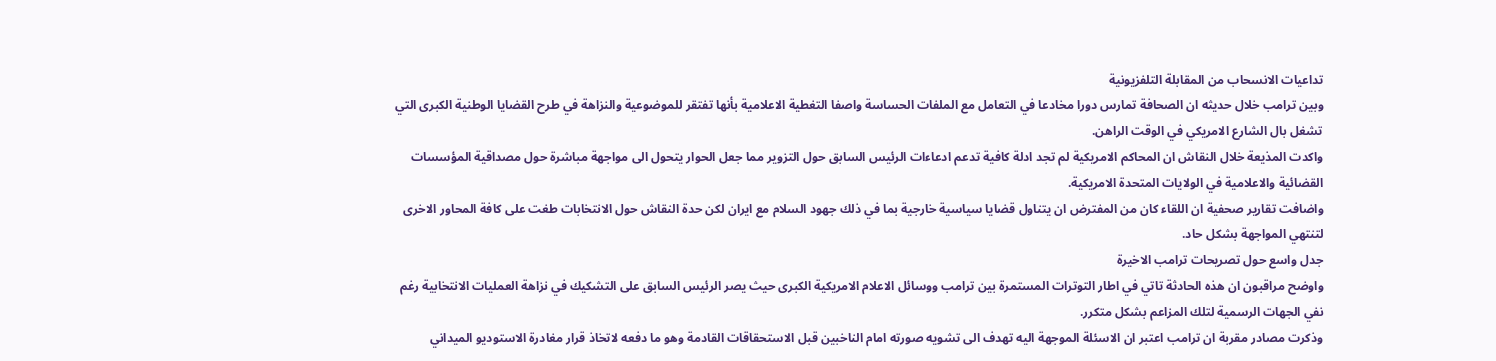تداعيات الانسحاب من المقابلة التلفزيونية
وبين ترامب خلال حديثه ان الصحافة تمارس دورا مخادعا في التعامل مع الملفات الحساسة واصفا التغطية الاعلامية بأنها تفتقر للموضوعية والنزاهة في طرح القضايا الوطنية الكبرى التي تشغل بال الشارع الامريكي في الوقت الراهن.
واكدت المذيعة خلال النقاش ان المحاكم الامريكية لم تجد ادلة كافية تدعم ادعاءات الرئيس السابق حول التزوير مما جعل الحوار يتحول الى مواجهة مباشرة حول مصداقية المؤسسات القضائية والاعلامية في الولايات المتحدة الامريكية.
واضافت تقارير صحفية ان اللقاء كان من المفترض ان يتناول قضايا سياسية خارجية بما في ذلك جهود السلام مع ايران لكن حدة النقاش حول الانتخابات طغت على كافة المحاور الاخرى لتنتهي المواجهة بشكل حاد.
جدل واسع حول تصريحات ترامب الاخيرة
واوضح مراقبون ان هذه الحادثة تاتي في اطار التوترات المستمرة بين ترامب ووسائل الاعلام الامريكية الكبرى حيث يصر الرئيس السابق على التشكيك في نزاهة العمليات الانتخابية رغم نفي الجهات الرسمية لتلك المزاعم بشكل متكرر.
وذكرت مصادر مقربة ان ترامب اعتبر ان الاسئلة الموجهة اليه تهدف الى تشويه صورته امام الناخبين قبل الاستحقاقات القادمة وهو ما دفعه لاتخاذ قرار مغادرة الاستوديو الميداني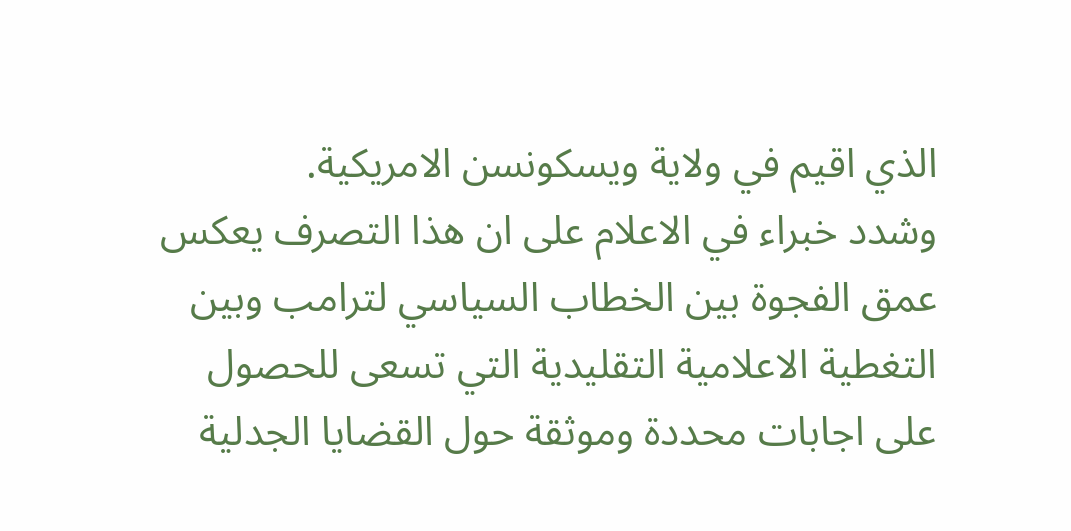الذي اقيم في ولاية ويسكونسن الامريكية.
وشدد خبراء في الاعلام على ان هذا التصرف يعكس عمق الفجوة بين الخطاب السياسي لترامب وبين التغطية الاعلامية التقليدية التي تسعى للحصول على اجابات محددة وموثقة حول القضايا الجدلية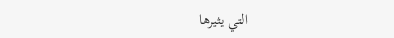التي يثيرها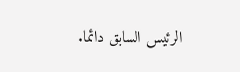الرئيس السابق دائما.